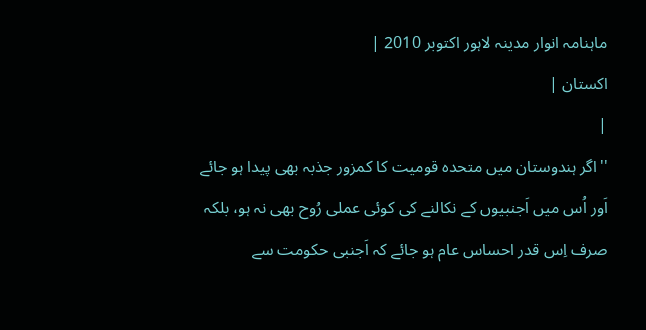ماہنامہ انوار مدینہ لاہور اکتوبر 2010 |
اكستان |
|
''اگر ہندوستان میں متحدہ قومیت کا کمزور جذبہ بھی پیدا ہو جائے اَور اُس میں اَجنبیوں کے نکالنے کی کوئی عملی رُوح بھی نہ ہو، بلکہ صرف اِس قدر احساس عام ہو جائے کہ اَجنبی حکومت سے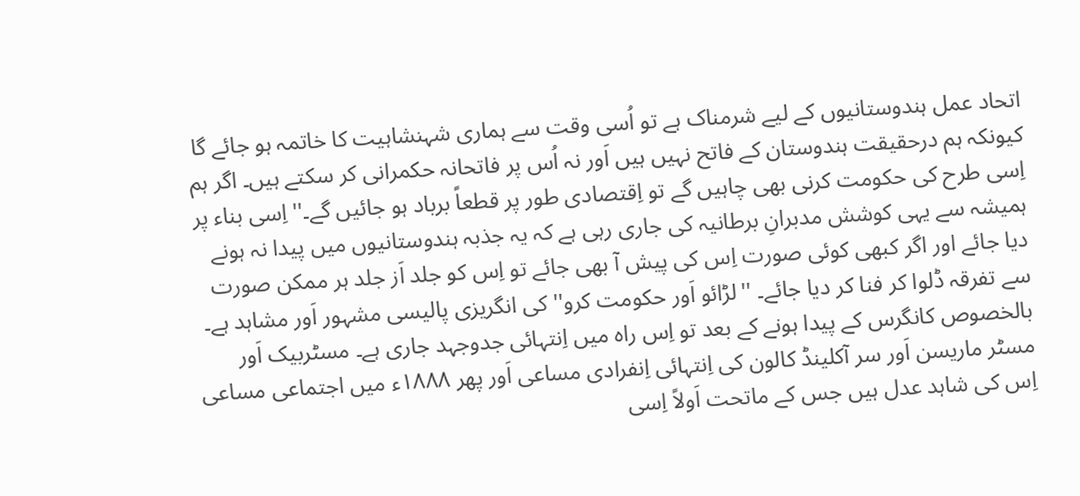اتحاد عمل ہندوستانیوں کے لیے شرمناک ہے تو اُسی وقت سے ہماری شہنشاہیت کا خاتمہ ہو جائے گا کیونکہ ہم درحقیقت ہندوستان کے فاتح نہیں ہیں اَور نہ اُس پر فاتحانہ حکمرانی کر سکتے ہیں۔ اگر ہم اِسی طرح کی حکومت کرنی بھی چاہیں گے تو اِقتصادی طور پر قطعاً برباد ہو جائیں گے۔'' اِسی بناء پر ہمیشہ سے یہی کوشش مدبرانِ برطانیہ کی جاری رہی ہے کہ یہ جذبہ ہندوستانیوں میں پیدا نہ ہونے دیا جائے اور اگر کبھی کوئی صورت اِس کی پیش آ بھی جائے تو اِس کو جلد اَز جلد ہر ممکن صورت سے تفرقہ ڈلوا کر فنا کر دیا جائے۔ ''لڑائو اَور حکومت کرو'' کی انگریزی پالیسی مشہور اَور مشاہد ہے۔ بالخصوص کانگرس کے پیدا ہونے کے بعد تو اِس راہ میں اِنتہائی جدوجہد جاری ہے۔ مسٹربیک اَور مسٹر ماریسن اَور سر آکلینڈ کالون کی اِنتہائی اِنفرادی مساعی اَور پھر ١٨٨٨ء میں اجتماعی مساعی اِس کی شاہد عدل ہیں جس کے ماتحت اَولاً اِسی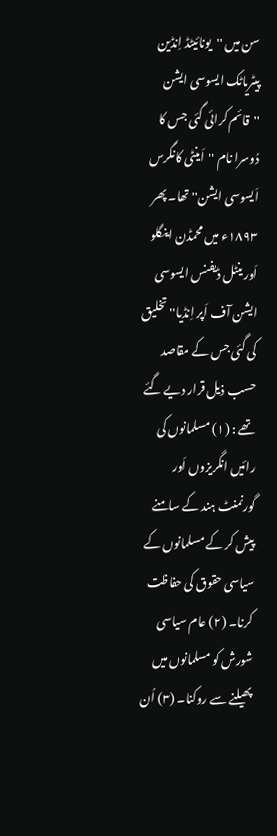سن میں ''یونائیٹڈ اِنڈین پیٹریاٹک ایسوسی ایشن ''قائم کرائی گئی جس کا دُوسرا نام ''اَینٹی کانگرس اَیسوسی ایشن'' تھا۔ پھر ١٨٩٣ء میں محمڈن اینگلو اَور ینٹل ڈیفنس ایسوسی ایشن آف اَپر اِنڈیا'' تخلیق کی گئی جس کے مقاصد حسب ذیل قرار دیے گئے تھے : (١) مسلمانوں کی رائیں انگریزوں اَور گورنمنٹ ہند کے سامنے پیش کر کے مسلمانوں کے سیاسی حقوق کی حفاظت کرنا۔ (٢) عام سیاسی شورش کو مسلمانوں میں پھیلنے سے روکنا۔ (٣) اُن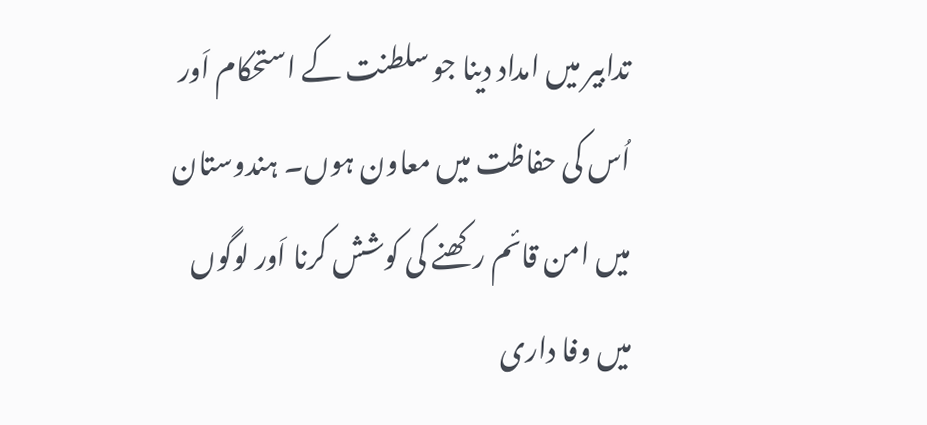تدابیر میں امداد دینا جو سلطنت کے استحکام اَور اُس کی حفاظت میں معاون ہوں۔ ہندوستان میں امن قائم رکھنے کی کوشش کرنا اَور لوگوں میں وفا داری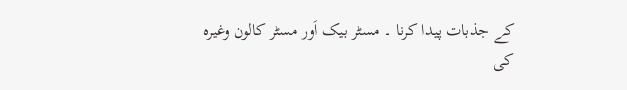کے جذبات پیدا کرنا ۔ مسٹر بیک اَور مسٹر کالون وغیرہ کی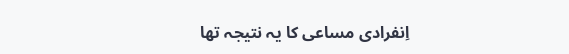اِنفرادی مساعی کا یہ نتیجہ تھا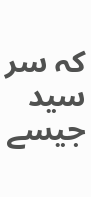کہ سر سید جیسے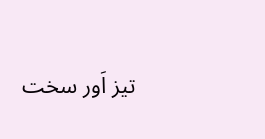تیز اَور سخت